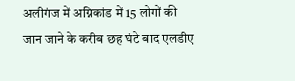अलीगंज में अग्निकांड में 15 लोगों की जान जाने के करीब छह घंटे बाद एलडीए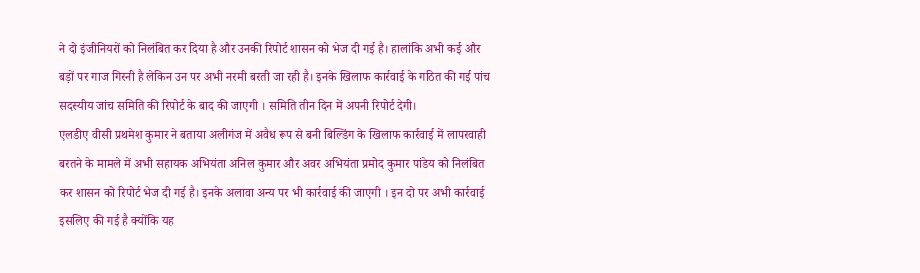ने दो इंजीनियरों को निलंबित कर दिया है और उनकी रिपोर्ट शासन को भेज दी गई है। हालांकि अभी कई और बड़ों पर गाज गिरनी है लेकिन उन पर अभी नरमी बरती जा रही है। इनके खिलाफ कार्रवाई के गठित की गई पांच सदस्यीय जांच समिति की रिपोर्ट के बाद की जाएगी । समिति तीन दिन में अपनी रिपोर्ट देगी।
एलडीए वीसी प्रथमेश कुमार ने बताया अलीगंज में अवैध रूप से बनी बिल्डिंग के खिलाफ कार्रवाई में लापरवाही बरतने के मामले में अभी सहायक अभियंता अनिल कुमार और अवर अभियंता प्रमोद कुमार पांडेय को निलंबित कर शासन को रिपोर्ट भेज दी गई है। इनके अलावा अन्य पर भी कार्रवाई की जाएगी । इन दो पर अभी कार्रवाई इसलिए की गई है क्योंकि यह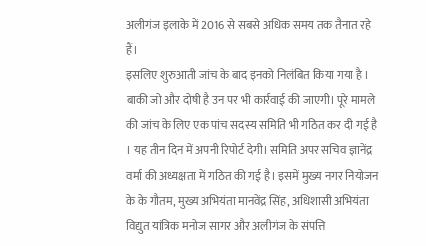अलीगंज इलाके में 2016 से सबसे अधिक समय तक तैनात रहे हैं।
इसलिए शुरुआती जांच के बाद इनको निलंबित किया गया है । बाकी जो और दोषी है उन पर भी कार्रवाई की जाएगी। पूरे मामले की जांच के लिए एक पांच सदस्य समिति भी गठित कर दी गई है । यह तीन दिन में अपनी रिपोर्ट देगी। समिति अपर सचिव ज्ञानेंद्र वर्मा की अध्यक्षता में गठित की गई है। इसमें मुख्य नगर नियोजन के के गौतम, मुख्य अभियंता मानवेंद्र सिंह, अधिशासी अभियंता विद्युत यांत्रिक मनोज सागर और अलीगंज के संपत्ति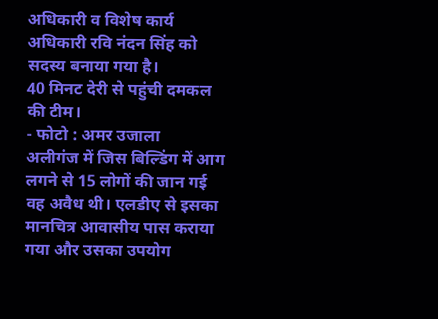अधिकारी व विशेष कार्य अधिकारी रवि नंदन सिंह को सदस्य बनाया गया है।
40 मिनट देरी से पहुंची दमकल की टीम।
- फोटो : अमर उजाला
अलीगंज में जिस बिल्डिंग में आग लगने से 15 लोगों की जान गई वह अवैध थी। एलडीए से इसका मानचित्र आवासीय पास कराया गया और उसका उपयोग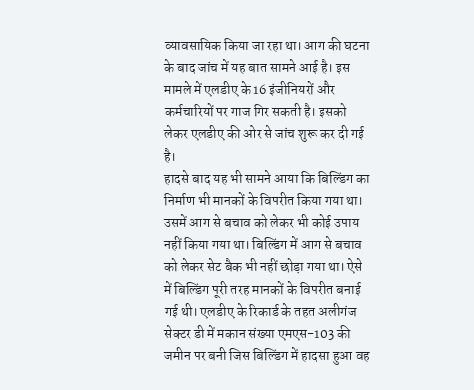व्यावसायिक किया जा रहा था। आग की घटना के बाद जांच में यह बात सामने आई है। इस मामले में एलडीए के 16 इंजीनियरों और कर्मचारियों पर गाज गिर सकती है। इसको लेकर एलडीए की ओर से जांच शुरू कर दी गई है।
हादसे बाद यह भी सामने आया कि बिल्डिंग का निर्माण भी मानकों के विपरीत किया गया था। उसमें आग से बचाव को लेकर भी कोई उपाय नहीं किया गया था। बिल्डिंग में आग से बचाव को लेकर सेट बैक भी नहीं छोड़ा गया था। ऐसे में बिल्डिंग पूरी तरह मानकों के विपरीत बनाई गई थी। एलडीए के रिकार्ड के तहत अलीगंज सेक्टर डी में मकान संख्या एमएस-103 की जमीन पर बनी जिस बिल्डिंग में हादसा हुआ वह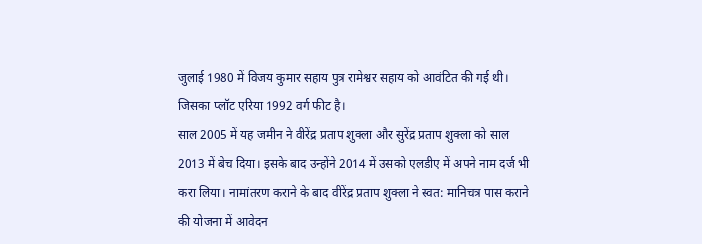जुलाई 1980 में विजय कुमार सहाय पुत्र रामेश्वर सहाय को आवंटित की गई थी। जिसका प्लॉट एरिया 1992 वर्ग फीट है।
साल 2005 में यह जमीन ने वीरेंद्र प्रताप शुक्ला और सुरेंद्र प्रताप शुक्ला को साल 2013 में बेच दिया। इसके बाद उन्होंने 2014 में उसको एलडीए में अपने नाम दर्ज भी करा लिया। नामांतरण कराने के बाद वीरेंद्र प्रताप शुक्ला ने स्वत: मानिचत्र पास कराने की योजना में आवेदन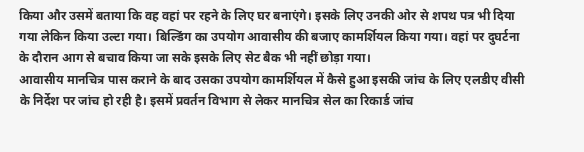किया और उसमें बताया कि वह वहां पर रहने के लिए घर बनाएंगे। इसके लिए उनकी ओर से शपथ पत्र भी दिया गया लेकिन किया उल्टा गया। बिल्डिंग का उपयोग आवासीय की बजाए कामर्शियल किया गया। वहां पर दुघर्टना के दौरान आग से बचाव किया जा सके इसके लिए सेट बैक भी नहीं छोड़ा गया।
आवासीय मानचित्र पास कराने के बाद उसका उपयोग कामर्शियल में कैसे हुआ इसकी जांच के लिए एलडीए वीसी के निर्देश पर जांच हो रही है। इसमें प्रवर्तन विभाग से लेकर मानचित्र सेल का रिकार्ड जांच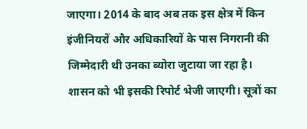जाएगा। 2014 के बाद अब तक इस क्षेत्र में किन इंजीनियरों और अधिकारियों के पास निगरानी की जिम्मेदारी थी उनका ब्योरा जुटाया जा रहा है। शासन को भी इसकी रिपोर्ट भेजी जाएगी। सूत्रों का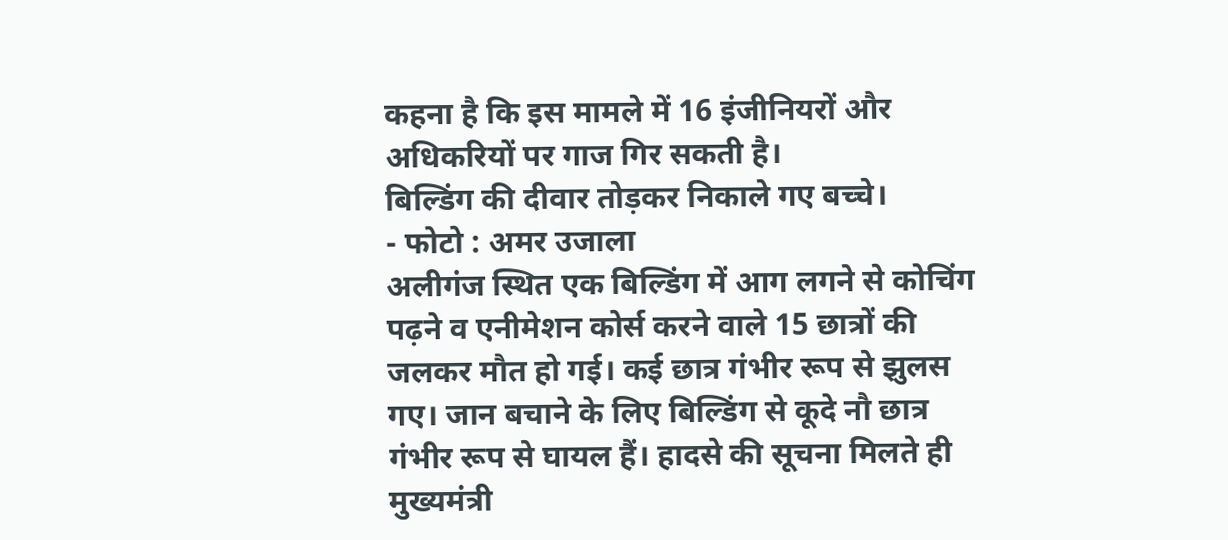कहना है कि इस मामले में 16 इंजीनियरों और अधिकरियों पर गाज गिर सकती है।
बिल्डिंग की दीवार तोड़कर निकाले गए बच्चे।
- फोटो : अमर उजाला
अलीगंज स्थित एक बिल्डिंग में आग लगने से कोचिंग पढ़ने व एनीमेशन कोर्स करने वाले 15 छात्रों की जलकर मौत हो गई। कई छात्र गंभीर रूप से झुलस गए। जान बचाने के लिए बिल्डिंग से कूदे नौ छात्र गंभीर रूप से घायल हैं। हादसे की सूचना मिलते ही मुख्यमंत्री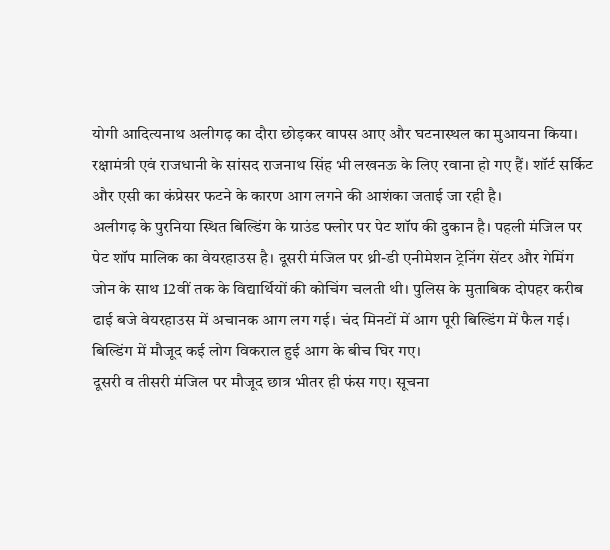योगी आदित्यनाथ अलीगढ़ का दौरा छोड़कर वापस आए और घटनास्थल का मुआयना किया। रक्षामंत्री एवं राजधानी के सांसद राजनाथ सिंह भी लखनऊ के लिए रवाना हो गए हैं। शॉर्ट सर्किट और एसी का कंप्रेसर फटने के कारण आग लगने की आशंका जताई जा रही है।
अलीगढ़ के पुरनिया स्थित बिल्डिंग के ग्राउंड फ्लोर पर पेट शॉप की दुकान है। पहली मंजिल पर पेट शॉप मालिक का वेयरहाउस है। दूसरी मंजिल पर थ्री-डी एनीमेशन ट्रेनिंग सेंटर और गेमिंग जोन के साथ 12वीं तक के विद्यार्थियों की कोचिंग चलती थी। पुलिस के मुताबिक दोपहर करीब ढाई बजे वेयरहाउस में अचानक आग लग गई। चंद मिनटों में आग पूरी बिल्डिंग में फैल गई। बिल्डिंग में मौजूद कई लोग विकराल हुई आग के बीच घिर गए।
दूसरी व तीसरी मंजिल पर मौजूद छात्र भीतर ही फंस गए। सूचना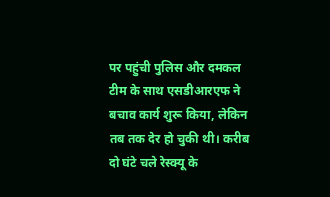पर पहुंची पुलिस और दमकल टीम के साथ एसडीआरएफ ने बचाव कार्य शुरू किया, लेकिन तब तक देर हो चुकी थी। करीब दो घंटे चले रेस्क्यू के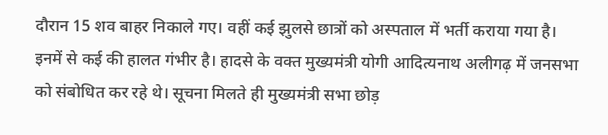दौरान 15 शव बाहर निकाले गए। वहीं कई झुलसे छात्रों को अस्पताल में भर्ती कराया गया है। इनमें से कई की हालत गंभीर है। हादसे के वक्त मुख्यमंत्री योगी आदित्यनाथ अलीगढ़ में जनसभा को संबोधित कर रहे थे। सूचना मिलते ही मुख्यमंत्री सभा छोड़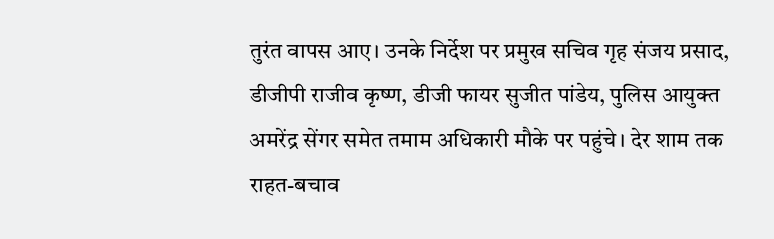तुरंत वापस आए। उनके निर्देश पर प्रमुख सचिव गृह संजय प्रसाद, डीजीपी राजीव कृष्ण, डीजी फायर सुजीत पांडेय, पुलिस आयुक्त अमरेंद्र सेंगर समेत तमाम अधिकारी मौके पर पहुंचे। देर शाम तक राहत-बचाव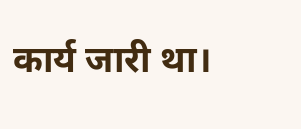कार्य जारी था।